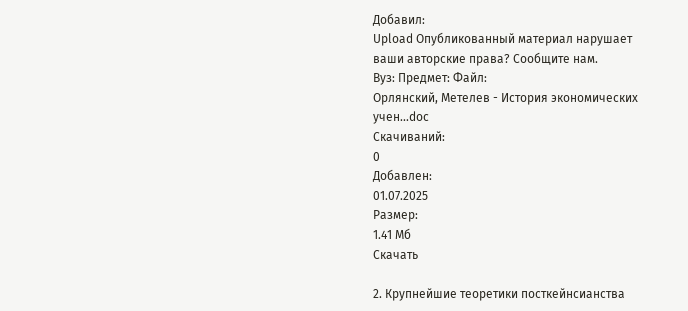Добавил:
Upload Опубликованный материал нарушает ваши авторские права? Сообщите нам.
Вуз: Предмет: Файл:
Орлянский, Метелев - История экономических учен...doc
Скачиваний:
0
Добавлен:
01.07.2025
Размер:
1.41 Mб
Скачать

2. Крупнейшие теоретики посткейнсианства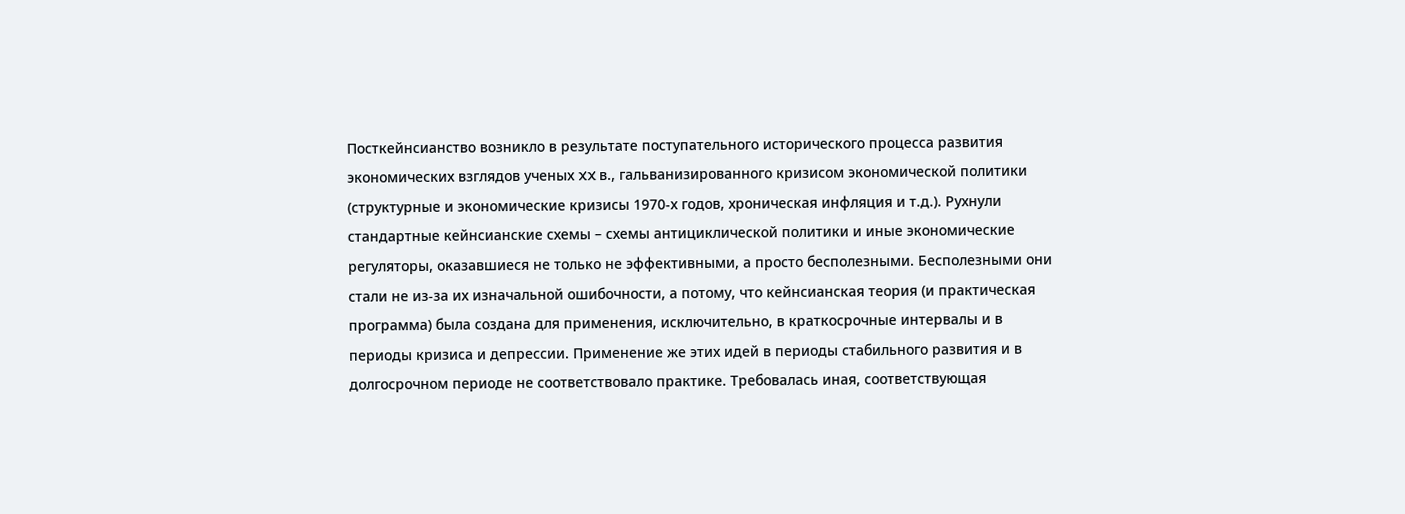Посткейнсианство возникло в результате поступательного исторического процесса развития экономических взглядов ученых XX в., гальванизированного кризисом экономической политики (структурные и экономические кризисы 1970-х годов, хроническая инфляция и т.д.). Рухнули стандартные кейнсианские схемы – схемы антициклической политики и иные экономические регуляторы, оказавшиеся не только не эффективными, а просто бесполезными. Бесполезными они стали не из-за их изначальной ошибочности, а потому, что кейнсианская теория (и практическая программа) была создана для применения, исключительно, в краткосрочные интервалы и в периоды кризиса и депрессии. Применение же этих идей в периоды стабильного развития и в долгосрочном периоде не соответствовало практике. Требовалась иная, соответствующая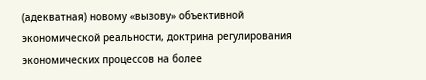(адекватная) новому «вызову» объективной экономической реальности, доктрина регулирования экономических процессов на более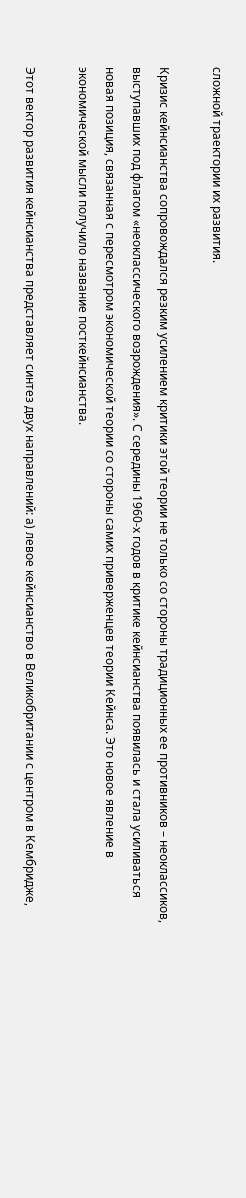сложной траектории их развития.

Кризис кейнсианства сопровождался резким усилением критики этой теории не только со стороны традиционных ее противников – неоклассиков, выступавших под флагом «неоклассического возрождения». С середины 1960-х годов в критике кейнсианства появилась и стала усиливаться новая позиция, связанная с пересмотром экономической теории со стороны самих приверженцев теории Кейнса. Это новое явление в экономической мысли получило название посткейнсианства.

Этот вектор развития кейнсианства представляет синтез двух направлений: а) левое кейнсианство в Великобритании с центром в Кембридже,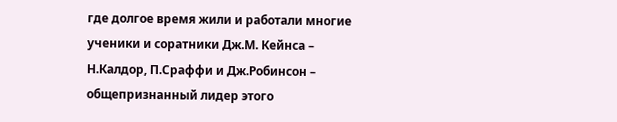где долгое время жили и работали многие ученики и соратники Дж.М. Кейнса – Н.Калдор, П.Сраффи и Дж.Робинсон – общепризнанный лидер этого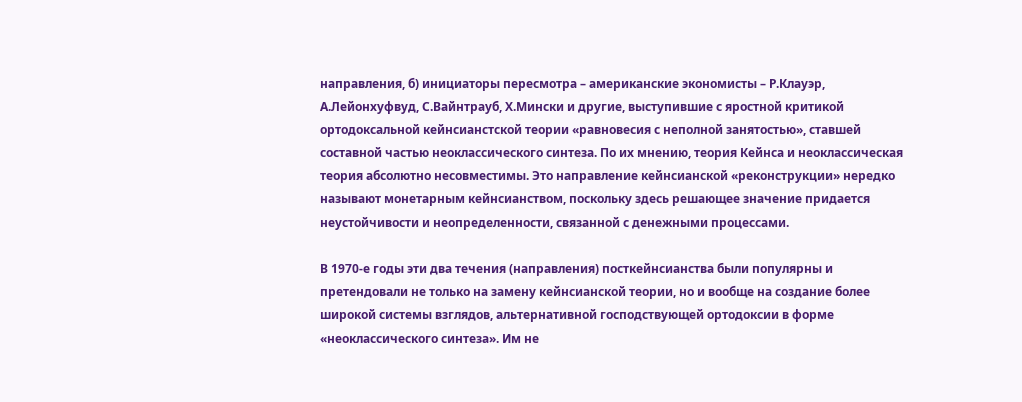направления, б) инициаторы пересмотра – американские экономисты – Р.Клауэр, А.Лейонхуфвуд, С.Вайнтрауб, Х.Мински и другие, выступившие с яростной критикой ортодоксальной кейнсианстской теории «равновесия с неполной занятостью», ставшей составной частью неоклассического синтеза. По их мнению, теория Кейнса и неоклассическая теория абсолютно несовместимы. Это направление кейнсианской «реконструкции» нередко называют монетарным кейнсианством, поскольку здесь решающее значение придается неустойчивости и неопределенности, связанной с денежными процессами.

В 1970-е годы эти два течения (направления) посткейнсианства были популярны и претендовали не только на замену кейнсианской теории, но и вообще на создание более широкой системы взглядов, альтернативной господствующей ортодоксии в форме «неоклассического синтеза». Им не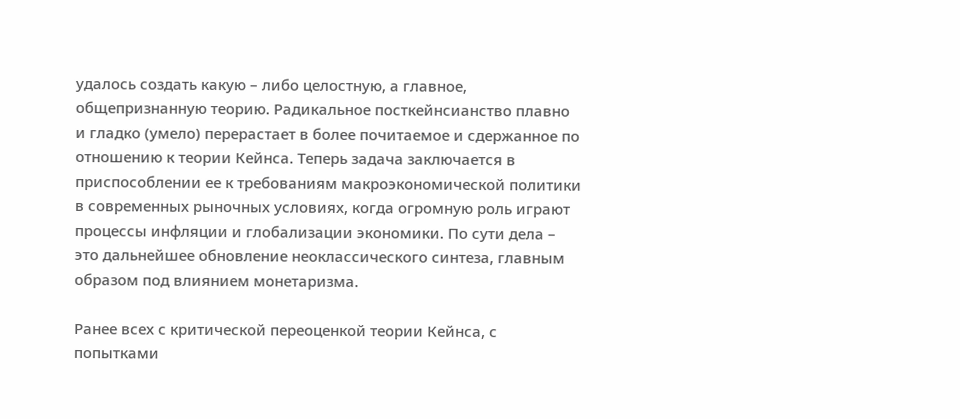удалось создать какую – либо целостную, а главное, общепризнанную теорию. Радикальное посткейнсианство плавно и гладко (умело) перерастает в более почитаемое и сдержанное по отношению к теории Кейнса. Теперь задача заключается в приспособлении ее к требованиям макроэкономической политики в современных рыночных условиях, когда огромную роль играют процессы инфляции и глобализации экономики. По сути дела – это дальнейшее обновление неоклассического синтеза, главным образом под влиянием монетаризма.

Ранее всех с критической переоценкой теории Кейнса, с попытками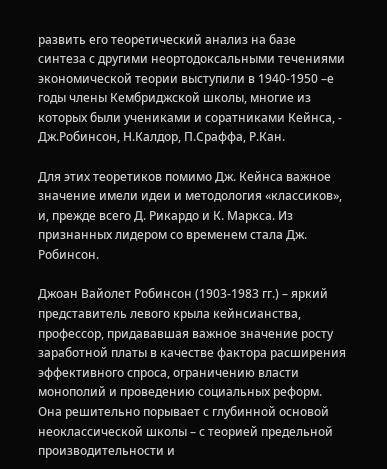развить его теоретический анализ на базе синтеза с другими неортодоксальными течениями экономической теории выступили в 1940-1950 –е годы члены Кембриджской школы, многие из которых были учениками и соратниками Кейнса, - Дж.Робинсон, Н.Калдор, П.Сраффа, Р.Кан.

Для этих теоретиков помимо Дж. Кейнса важное значение имели идеи и методология «классиков», и, прежде всего Д. Рикардо и К. Маркса. Из признанных лидером со временем стала Дж. Робинсон.

Джоан Вайолет Робинсон (1903-1983 гг.) – яркий представитель левого крыла кейнсианства, профессор, придававшая важное значение росту заработной платы в качестве фактора расширения эффективного спроса, ограничению власти монополий и проведению социальных реформ. Она решительно порывает с глубинной основой неоклассической школы – с теорией предельной производительности и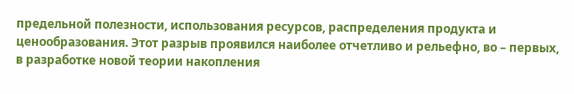предельной полезности, использования ресурсов, распределения продукта и ценообразования. Этот разрыв проявился наиболее отчетливо и рельефно, во – первых, в разработке новой теории накопления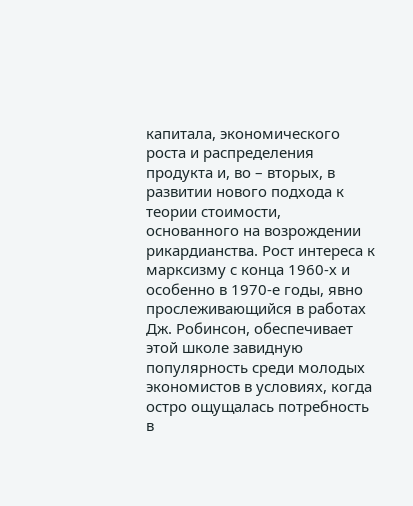капитала, экономического роста и распределения продукта и, во – вторых, в развитии нового подхода к теории стоимости, основанного на возрождении рикардианства. Рост интереса к марксизму с конца 1960-х и особенно в 1970-е годы, явно прослеживающийся в работах Дж. Робинсон, обеспечивает этой школе завидную популярность среди молодых экономистов в условиях, когда остро ощущалась потребность в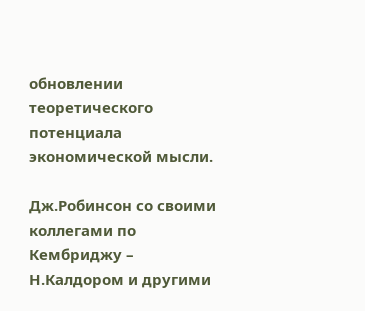обновлении теоретического потенциала экономической мысли.

Дж.Робинсон со своими коллегами по Кембриджу – Н.Калдором и другими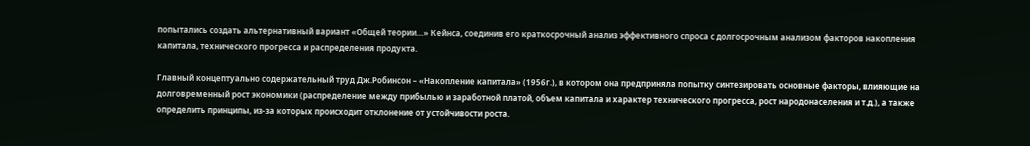попытались создать альтернативный вариант «Общей теории…» Кейнса, соединив его краткосрочный анализ эффективного спроса с долгосрочным анализом факторов накопления капитала, технического прогресса и распределения продукта.

Главный концептуально содержательный труд Дж.Робинсон – «Накопление капитала» (1956г.), в котором она предприняла попытку синтезировать основные факторы, влияющие на долговременный рост экономики (распределение между прибылью и заработной платой, объем капитала и характер технического прогресса, рост народонаселения и т.д.), а также определить принципы, из-за которых происходит отклонение от устойчивости роста.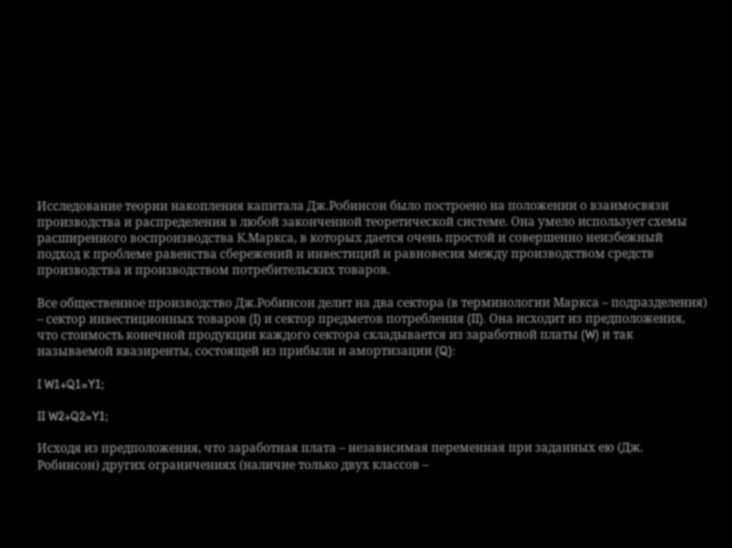Исследование теории накопления капитала Дж.Робинсон было построено на положении о взаимосвязи производства и распределения в любой законченной теоретической системе. Она умело использует схемы расширенного воспроизводства К.Маркса, в которых дается очень простой и совершенно неизбежный подход к проблеме равенства сбережений и инвестиций и равновесия между производством средств производства и производством потребительских товаров.

Все общественное производство Дж.Робинсон делит на два сектора (в терминологии Маркса – подразделения) – сектор инвестиционных товаров (I) и сектор предметов потребления (II). Она исходит из предположения, что стоимость конечной продукции каждого сектора складывается из заработной платы (W) и так называемой квазиренты, состоящей из прибыли и амортизации (Q):

I W1+Q1=Y1;

II W2+Q2=Y1;

Исходя из предположения, что заработная плата – независимая переменная при заданных ею (Дж. Робинсон) других ограничениях (наличие только двух классов –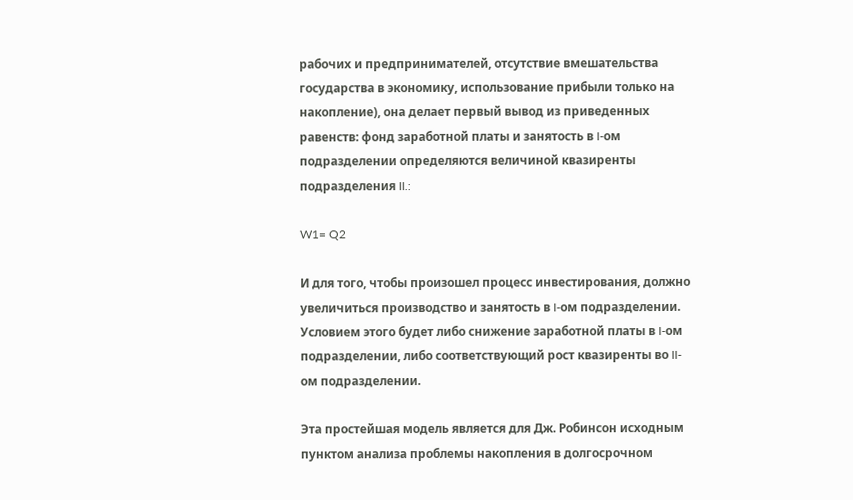рабочих и предпринимателей, отсутствие вмешательства государства в экономику, использование прибыли только на накопление), она делает первый вывод из приведенных равенств: фонд заработной платы и занятость в I-ом подразделении определяются величиной квазиренты подразделения II.:

W1= Q2

И для того, чтобы произошел процесс инвестирования, должно увеличиться производство и занятость в I-ом подразделении. Условием этого будет либо снижение заработной платы в I-ом подразделении, либо соответствующий рост квазиренты во II-ом подразделении.

Эта простейшая модель является для Дж. Робинсон исходным пунктом анализа проблемы накопления в долгосрочном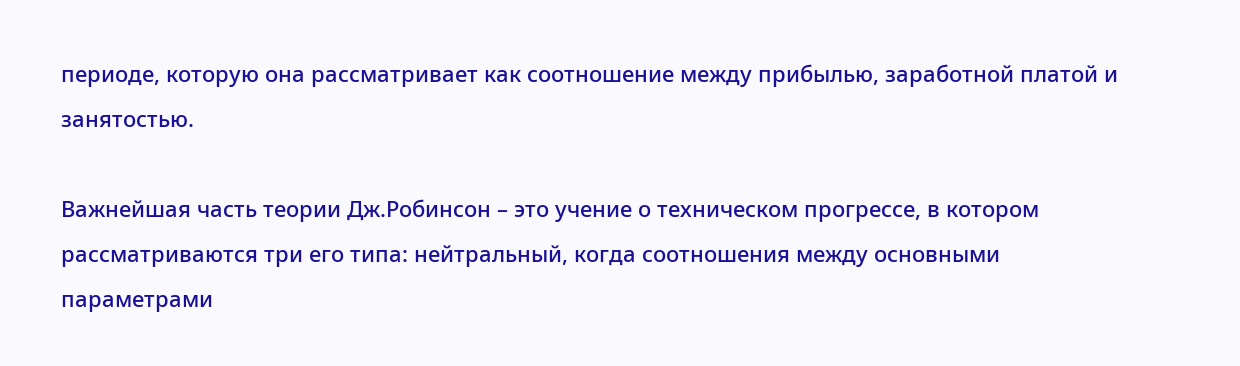периоде, которую она рассматривает как соотношение между прибылью, заработной платой и занятостью.

Важнейшая часть теории Дж.Робинсон – это учение о техническом прогрессе, в котором рассматриваются три его типа: нейтральный, когда соотношения между основными параметрами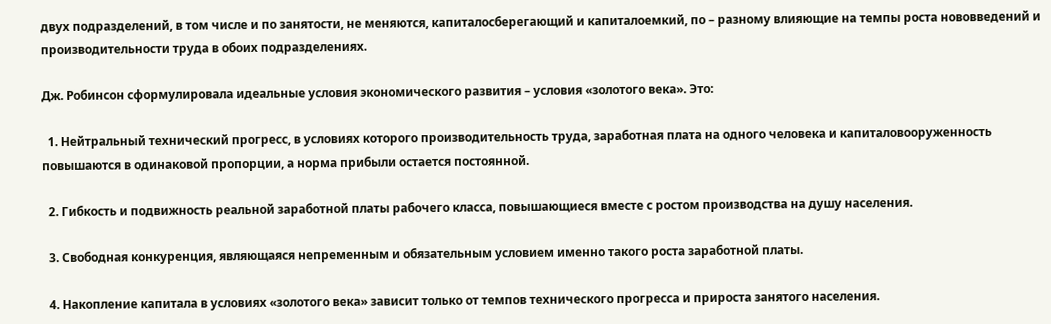двух подразделений, в том числе и по занятости, не меняются, капиталосберегающий и капиталоемкий, по – разному влияющие на темпы роста нововведений и производительности труда в обоих подразделениях.

Дж. Робинсон сформулировала идеальные условия экономического развития – условия «золотого века». Это:

  1. Нейтральный технический прогресс, в условиях которого производительность труда, заработная плата на одного человека и капиталовооруженность повышаются в одинаковой пропорции, а норма прибыли остается постоянной.

  2. Гибкость и подвижность реальной заработной платы рабочего класса, повышающиеся вместе с ростом производства на душу населения.

  3. Свободная конкуренция, являющаяся непременным и обязательным условием именно такого роста заработной платы.

  4. Накопление капитала в условиях «золотого века» зависит только от темпов технического прогресса и прироста занятого населения.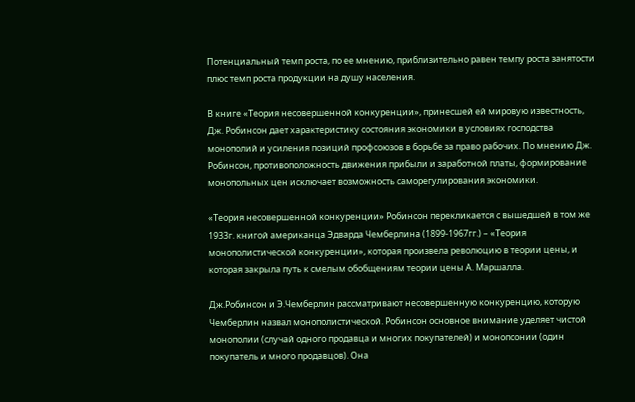Потенциальный темп роста, по ее мнению, приблизительно равен темпу роста занятости плюс темп роста продукции на душу населения.

В книге «Теория несовершенной конкуренции», принесшей ей мировую известность, Дж. Робинсон дает характеристику состояния экономики в условиях господства монополий и усиления позиций профсоюзов в борьбе за право рабочих. По мнению Дж. Робинсон, противоположность движения прибыли и заработной платы, формирование монопольных цен исключает возможность саморегулирования экономики.

«Теория несовершенной конкуренции» Робинсон перекликается с вышедшей в том же 1933г. книгой американца Эдварда Чемберлина (1899-1967гг.) – «Теория монополистической конкуренции», которая произвела революцию в теории цены, и которая закрыла путь к смелым обобщениям теории цены А. Маршалла.

Дж.Робинсон и Э.Чемберлин рассматривают несовершенную конкуренцию, которую Чемберлин назвал монополистической. Робинсон основное внимание уделяет чистой монополии (случай одного продавца и многих покупателей) и монопсонии (один покупатель и много продавцов). Она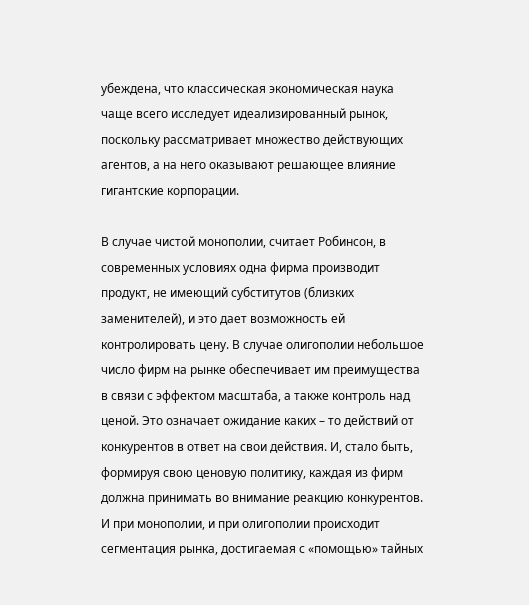убеждена, что классическая экономическая наука чаще всего исследует идеализированный рынок, поскольку рассматривает множество действующих агентов, а на него оказывают решающее влияние гигантские корпорации.

В случае чистой монополии, считает Робинсон, в современных условиях одна фирма производит продукт, не имеющий субститутов (близких заменителей), и это дает возможность ей контролировать цену. В случае олигополии небольшое число фирм на рынке обеспечивает им преимущества в связи с эффектом масштаба, а также контроль над ценой. Это означает ожидание каких – то действий от конкурентов в ответ на свои действия. И, стало быть, формируя свою ценовую политику, каждая из фирм должна принимать во внимание реакцию конкурентов. И при монополии, и при олигополии происходит сегментация рынка, достигаемая с «помощью» тайных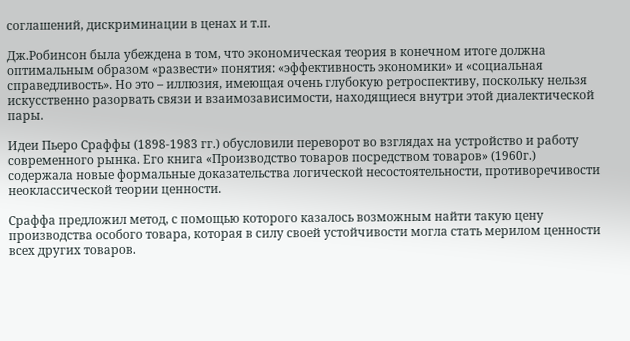соглашений, дискриминации в ценах и т.п.

Дж.Робинсон была убеждена в том, что экономическая теория в конечном итоге должна оптимальным образом «развести» понятия: «эффективность экономики» и «социальная справедливость». Но это – иллюзия, имеющая очень глубокую ретроспективу, поскольку нельзя искусственно разорвать связи и взаимозависимости, находящиеся внутри этой диалектической пары.

Идеи Пьеро Сраффы (1898-1983 гг.) обусловили переворот во взглядах на устройство и работу современного рынка. Его книга «Производство товаров посредством товаров» (1960г.) содержала новые формальные доказательства логической несостоятельности, противоречивости неоклассической теории ценности.

Сраффа предложил метод, с помощью которого казалось возможным найти такую цену производства особого товара, которая в силу своей устойчивости могла стать мерилом ценности всех других товаров.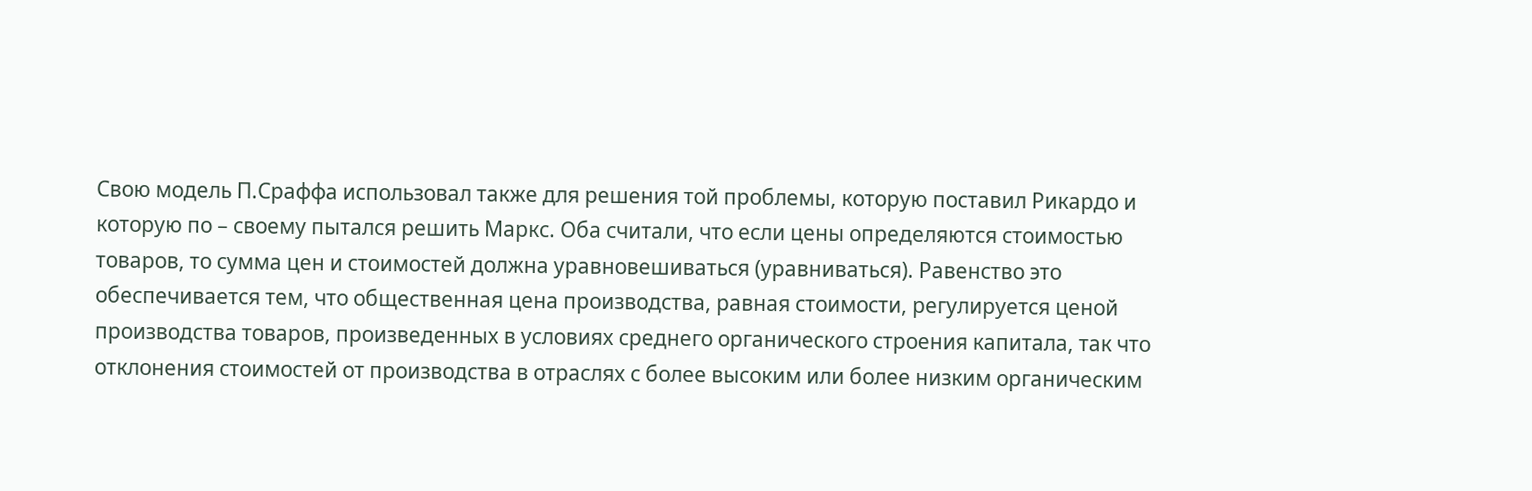Свою модель П.Сраффа использовал также для решения той проблемы, которую поставил Рикардо и которую по – своему пытался решить Маркс. Оба считали, что если цены определяются стоимостью товаров, то сумма цен и стоимостей должна уравновешиваться (уравниваться). Равенство это обеспечивается тем, что общественная цена производства, равная стоимости, регулируется ценой производства товаров, произведенных в условиях среднего органического строения капитала, так что отклонения стоимостей от производства в отраслях с более высоким или более низким органическим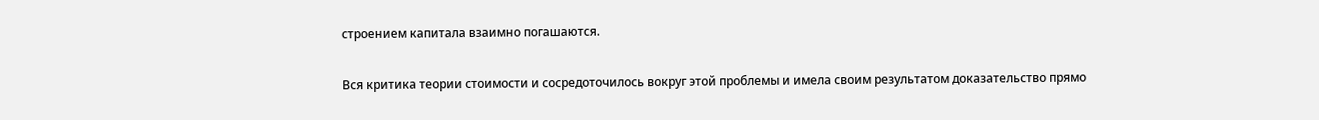строением капитала взаимно погашаются.

Вся критика теории стоимости и сосредоточилось вокруг этой проблемы и имела своим результатом доказательство прямо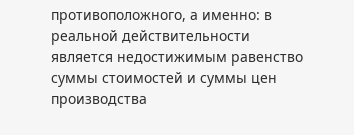противоположного, а именно: в реальной действительности является недостижимым равенство суммы стоимостей и суммы цен производства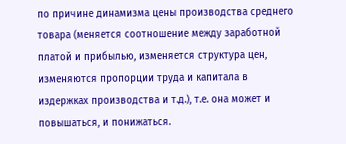по причине динамизма цены производства среднего товара (меняется соотношение между заработной платой и прибылью, изменяется структура цен, изменяются пропорции труда и капитала в издержках производства и т.д.), т.е. она может и повышаться, и понижаться.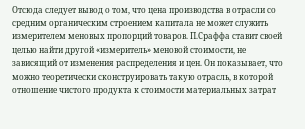Отсюда следует вывод о том, что цена производства в отрасли со средним органическим строением капитала не может служить измерителем меновых пропорций товаров. П.Сраффа ставит своей целью найти другой «измеритель» меновой стоимости, не зависящий от изменения распределения и цен. Он показывает, что можно теоретически сконструировать такую отрасль, в которой отношение чистого продукта к стоимости материальных затрат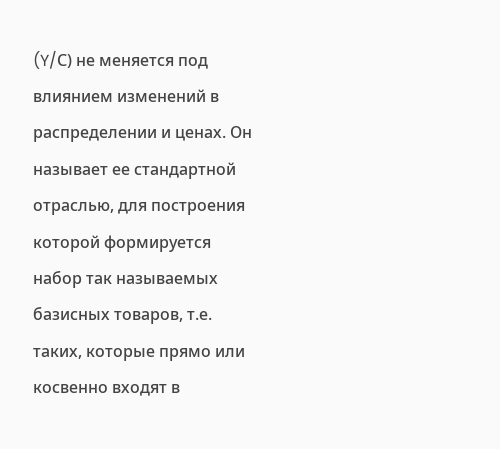(Y/С) не меняется под влиянием изменений в распределении и ценах. Он называет ее стандартной отраслью, для построения которой формируется набор так называемых базисных товаров, т.е. таких, которые прямо или косвенно входят в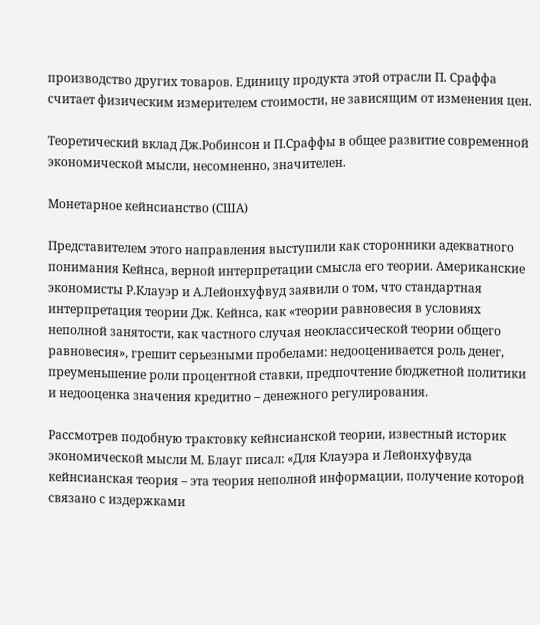производство других товаров. Единицу продукта этой отрасли П. Сраффа считает физическим измерителем стоимости, не зависящим от изменения цен.

Теоретический вклад Дж.Робинсон и П.Сраффы в общее развитие современной экономической мысли, несомненно, значителен.

Монетарное кейнсианство (США)

Представителем этого направления выступили как сторонники адекватного понимания Кейнса, верной интерпретации смысла его теории. Американские экономисты Р.Клауэр и А.Лейонхуфвуд заявили о том, что стандартная интерпретация теории Дж. Кейнса, как «теории равновесия в условиях неполной занятости, как частного случая неоклассической теории общего равновесия», грешит серьезными пробелами: недооценивается роль денег, преуменьшение роли процентной ставки, предпочтение бюджетной политики и недооценка значения кредитно – денежного регулирования.

Рассмотрев подобную трактовку кейнсианской теории, известный историк экономической мысли М. Блауг писал: «Для Клауэра и Лейонхуфвуда кейнсианская теория – эта теория неполной информации, получение которой связано с издержками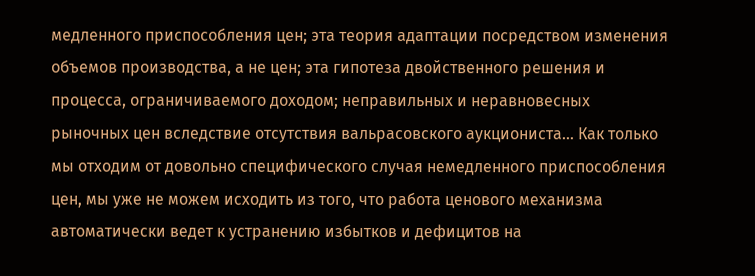медленного приспособления цен; эта теория адаптации посредством изменения объемов производства, а не цен; эта гипотеза двойственного решения и процесса, ограничиваемого доходом; неправильных и неравновесных рыночных цен вследствие отсутствия вальрасовского аукциониста… Как только мы отходим от довольно специфического случая немедленного приспособления цен, мы уже не можем исходить из того, что работа ценового механизма автоматически ведет к устранению избытков и дефицитов на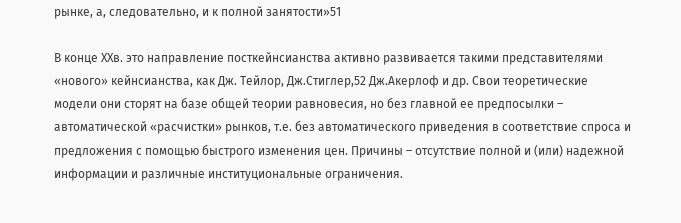рынке, а, следовательно, и к полной занятости»51

В конце XXв. это направление посткейнсианства активно развивается такими представителями «нового» кейнсианства, как Дж. Тейлор, Дж.Стиглер,52 Дж.Акерлоф и др. Свои теоретические модели они сторят на базе общей теории равновесия, но без главной ее предпосылки – автоматической «расчистки» рынков, т.е. без автоматического приведения в соответствие спроса и предложения с помощью быстрого изменения цен. Причины – отсутствие полной и (или) надежной информации и различные институциональные ограничения.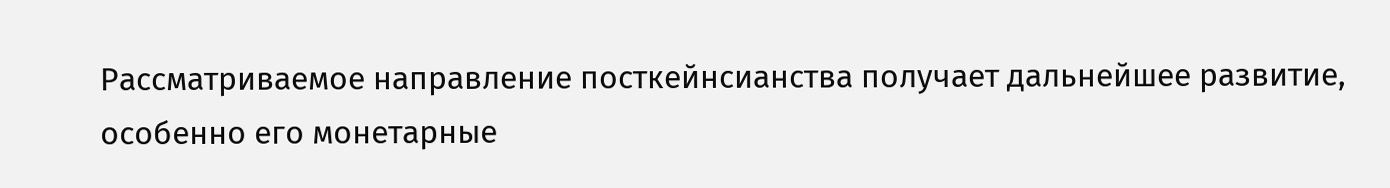Рассматриваемое направление посткейнсианства получает дальнейшее развитие, особенно его монетарные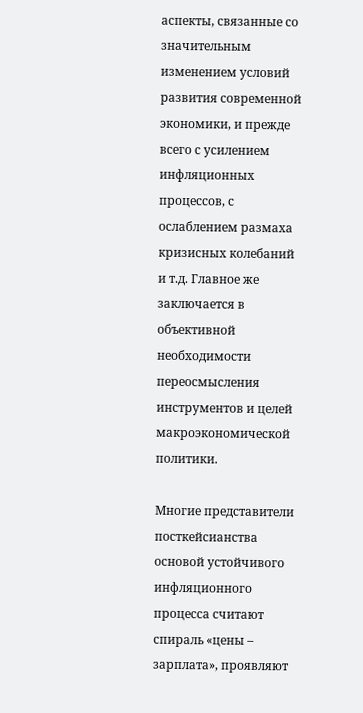аспекты, связанные со значительным изменением условий развития современной экономики, и прежде всего с усилением инфляционных процессов, с ослаблением размаха кризисных колебаний и т.д. Главное же заключается в объективной необходимости переосмысления инструментов и целей макроэкономической политики.

Многие представители посткейсианства основой устойчивого инфляционного процесса считают спираль «цены – зарплата», проявляют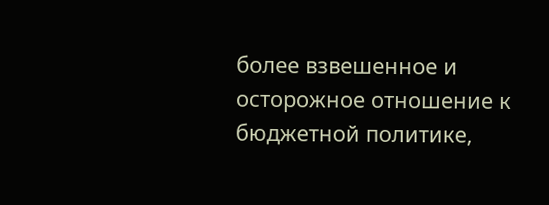более взвешенное и осторожное отношение к бюджетной политике,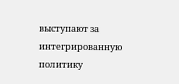выступают за интегрированную политику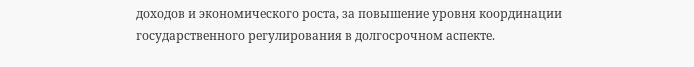доходов и экономического роста, за повышение уровня координации государственного регулирования в долгосрочном аспекте.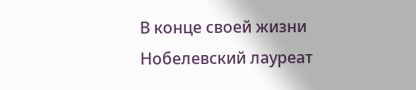В конце своей жизни Нобелевский лауреат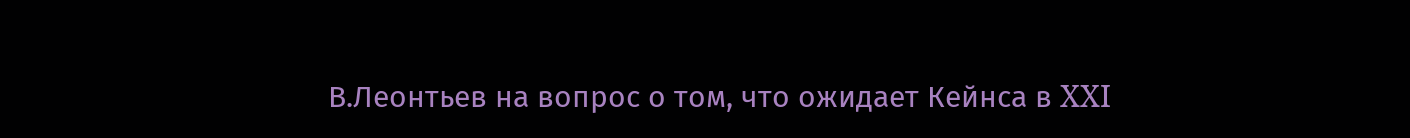В.Леонтьев на вопрос о том, что ожидает Кейнса в XXI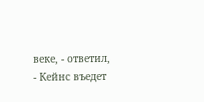веке, - ответил, - Кейнс въедет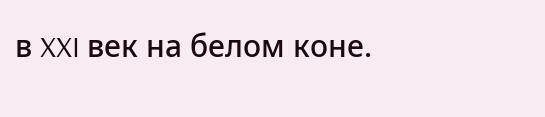в XXI век на белом коне.